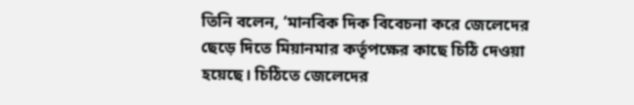তিনি বলেন, ‘মানবিক দিক বিবেচনা করে জেলেদের ছেড়ে দিতে মিয়ানমার কর্তৃপক্ষের কাছে চিঠি দেওয়া হয়েছে। চিঠিতে জেলেদের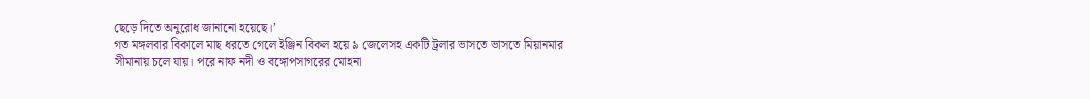ছেড়ে দিতে অনুরোধ জানানো হয়েছে।’
গত মঙ্গলবার বিকালে মাছ ধরতে গেলে ইঞ্জিন বিকল হয়ে ৯ জেলেসহ একটি ট্রলার ভাসতে ভাসতে মিয়ানমার সীমানায় চলে যায়। পরে নাফ নদী ও বঙ্গোপসাগরের মোহনা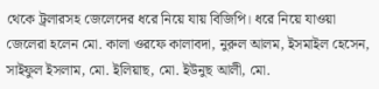থেকে ট্রলারসহ জেলেদের ধরে নিয়ে যায় বিজিপি। ধরে নিয়ে যাওয়া জেলেরা হলেন মো. কালা ওরফে কালাবদা, নুরুল আলম, ইসমাইল হেসেন, সাইফুল ইসলাম, মো. ইলিয়াছ, মো. ইউনুছ আলী, মো.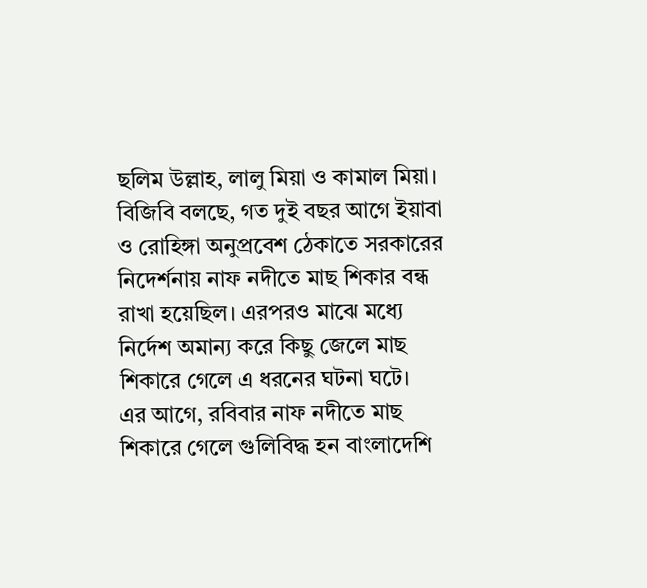ছলিম উল্লাহ, লালু মিয়া ও কামাল মিয়া।
বিজিবি বলছে, গত দুই বছর আগে ইয়াবা ও রোহিঙ্গা অনুপ্রবেশ ঠেকাতে সরকারের নিদের্শনায় নাফ নদীতে মাছ শিকার বন্ধ রাখা হয়েছিল। এরপরও মাঝে মধ্যে নির্দেশ অমান্য করে কিছু জেলে মাছ শিকারে গেলে এ ধরনের ঘটনা ঘটে।
এর আগে, রবিবার নাফ নদীতে মাছ শিকারে গেলে গুলিবিদ্ধ হন বাংলাদেশি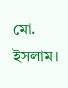মো. ইসলাম।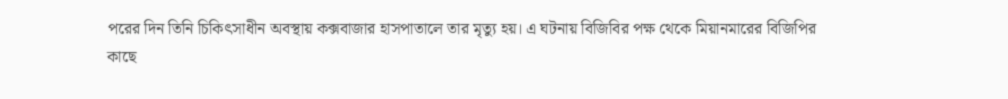পরের দিন তিনি চিকিৎসাধীন অবস্থায় কক্সবাজার হাসপাতালে তার মৃত্যু হয়। এ ঘটনায় বিজিবির পক্ষ থেকে মিয়ানমারের বিজিপির কাছে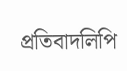প্রতিবাদলিপি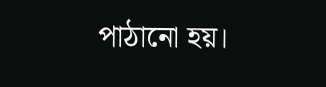পাঠানো হয়।